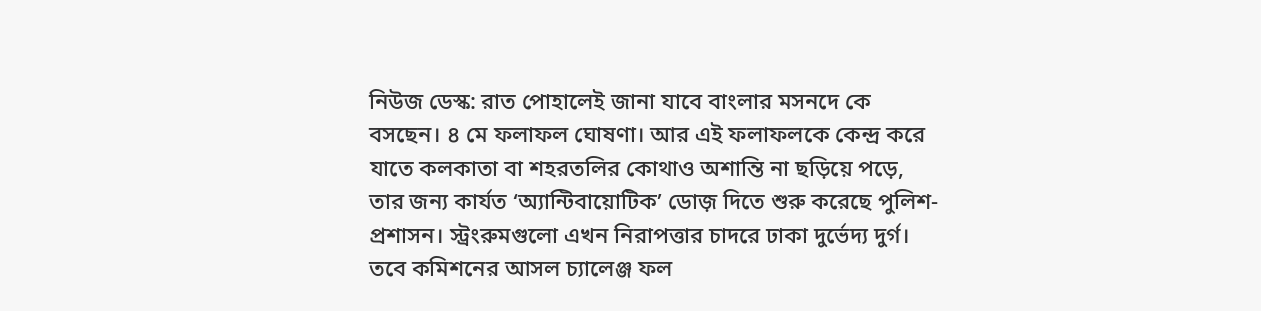নিউজ ডেস্ক: রাত পোহালেই জানা যাবে বাংলার মসনদে কে বসছেন। ৪ মে ফলাফল ঘোষণা। আর এই ফলাফলকে কেন্দ্র করে যাতে কলকাতা বা শহরতলির কোথাও অশান্তি না ছড়িয়ে পড়ে, তার জন্য কার্যত ‘অ্যান্টিবায়োটিক’ ডোজ় দিতে শুরু করেছে পুলিশ-প্রশাসন। স্ট্রংরুমগুলো এখন নিরাপত্তার চাদরে ঢাকা দুর্ভেদ্য দুর্গ। তবে কমিশনের আসল চ্যালেঞ্জ ফল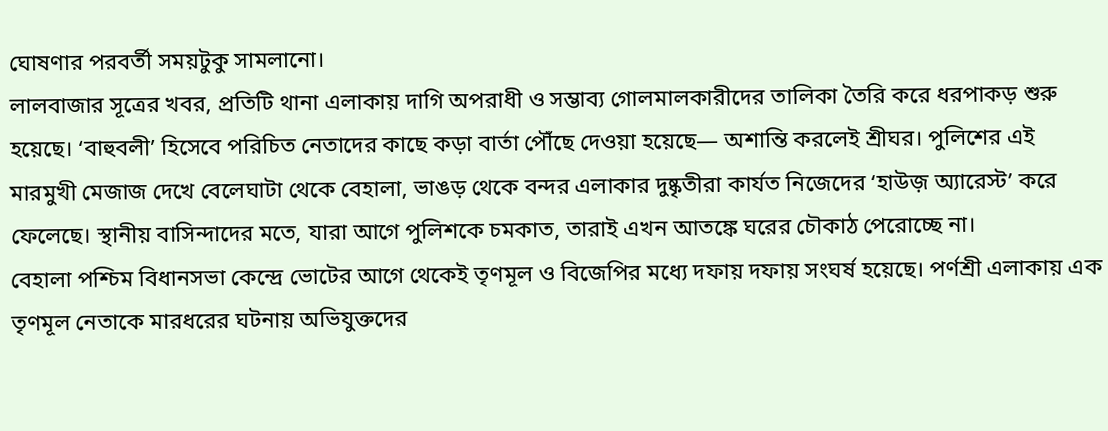ঘোষণার পরবর্তী সময়টুকু সামলানো।
লালবাজার সূত্রের খবর, প্রতিটি থানা এলাকায় দাগি অপরাধী ও সম্ভাব্য গোলমালকারীদের তালিকা তৈরি করে ধরপাকড় শুরু হয়েছে। ‘বাহুবলী’ হিসেবে পরিচিত নেতাদের কাছে কড়া বার্তা পৌঁছে দেওয়া হয়েছে— অশান্তি করলেই শ্রীঘর। পুলিশের এই মারমুখী মেজাজ দেখে বেলেঘাটা থেকে বেহালা, ভাঙড় থেকে বন্দর এলাকার দুষ্কৃতীরা কার্যত নিজেদের ‘হাউজ় অ্যারেস্ট’ করে ফেলেছে। স্থানীয় বাসিন্দাদের মতে, যারা আগে পুলিশকে চমকাত, তারাই এখন আতঙ্কে ঘরের চৌকাঠ পেরোচ্ছে না।
বেহালা পশ্চিম বিধানসভা কেন্দ্রে ভোটের আগে থেকেই তৃণমূল ও বিজেপির মধ্যে দফায় দফায় সংঘর্ষ হয়েছে। পর্ণশ্রী এলাকায় এক তৃণমূল নেতাকে মারধরের ঘটনায় অভিযুক্তদের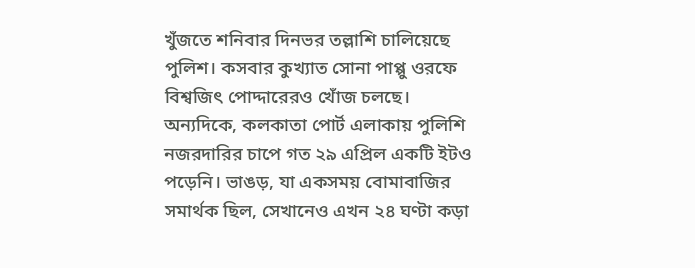খুঁজতে শনিবার দিনভর তল্লাশি চালিয়েছে পুলিশ। কসবার কুখ্যাত সোনা পাপ্পু ওরফে বিশ্বজিৎ পোদ্দারেরও খোঁজ চলছে। অন্যদিকে, কলকাতা পোর্ট এলাকায় পুলিশি নজরদারির চাপে গত ২৯ এপ্রিল একটি ইটও পড়েনি। ভাঙড়, যা একসময় বোমাবাজির সমার্থক ছিল, সেখানেও এখন ২৪ ঘণ্টা কড়া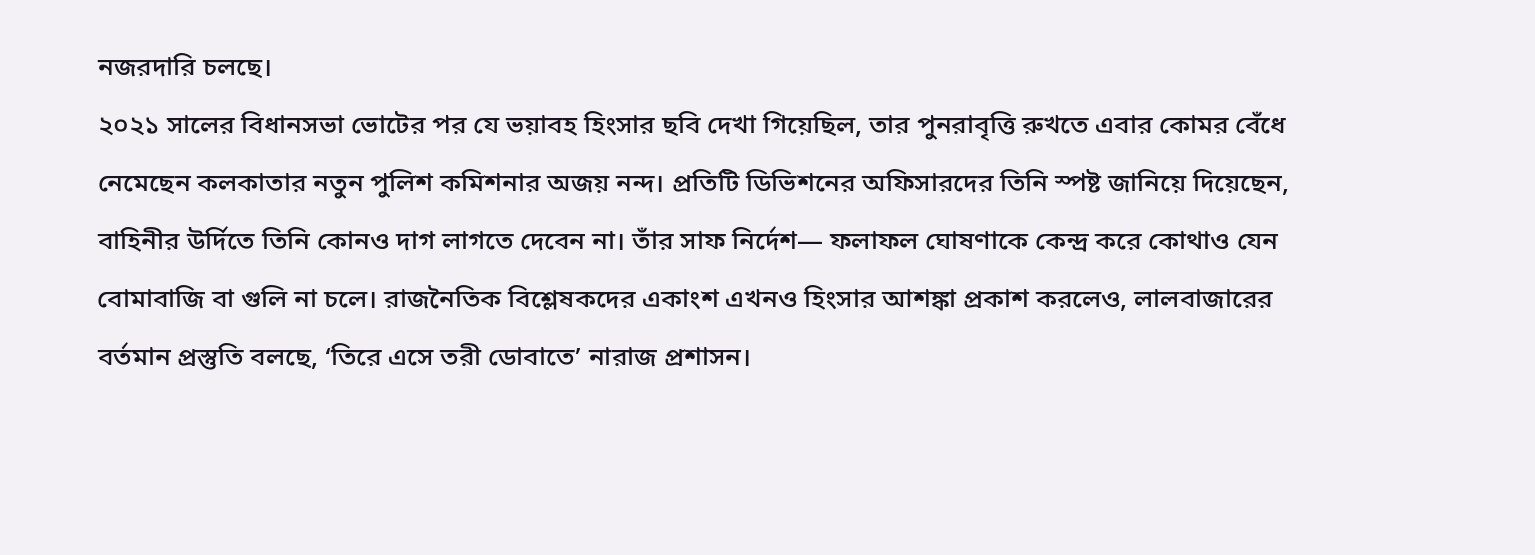নজরদারি চলছে।
২০২১ সালের বিধানসভা ভোটের পর যে ভয়াবহ হিংসার ছবি দেখা গিয়েছিল, তার পুনরাবৃত্তি রুখতে এবার কোমর বেঁধে নেমেছেন কলকাতার নতুন পুলিশ কমিশনার অজয় নন্দ। প্রতিটি ডিভিশনের অফিসারদের তিনি স্পষ্ট জানিয়ে দিয়েছেন, বাহিনীর উর্দিতে তিনি কোনও দাগ লাগতে দেবেন না। তাঁর সাফ নির্দেশ— ফলাফল ঘোষণাকে কেন্দ্র করে কোথাও যেন বোমাবাজি বা গুলি না চলে। রাজনৈতিক বিশ্লেষকদের একাংশ এখনও হিংসার আশঙ্কা প্রকাশ করলেও, লালবাজারের বর্তমান প্রস্তুতি বলছে, ‘তিরে এসে তরী ডোবাতে’ নারাজ প্রশাসন।